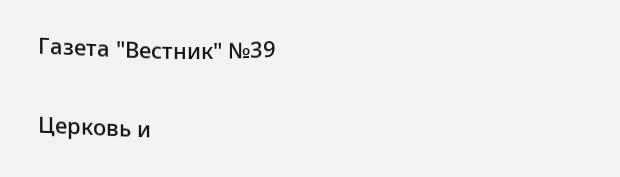Газета "Вестник" №39

Церковь и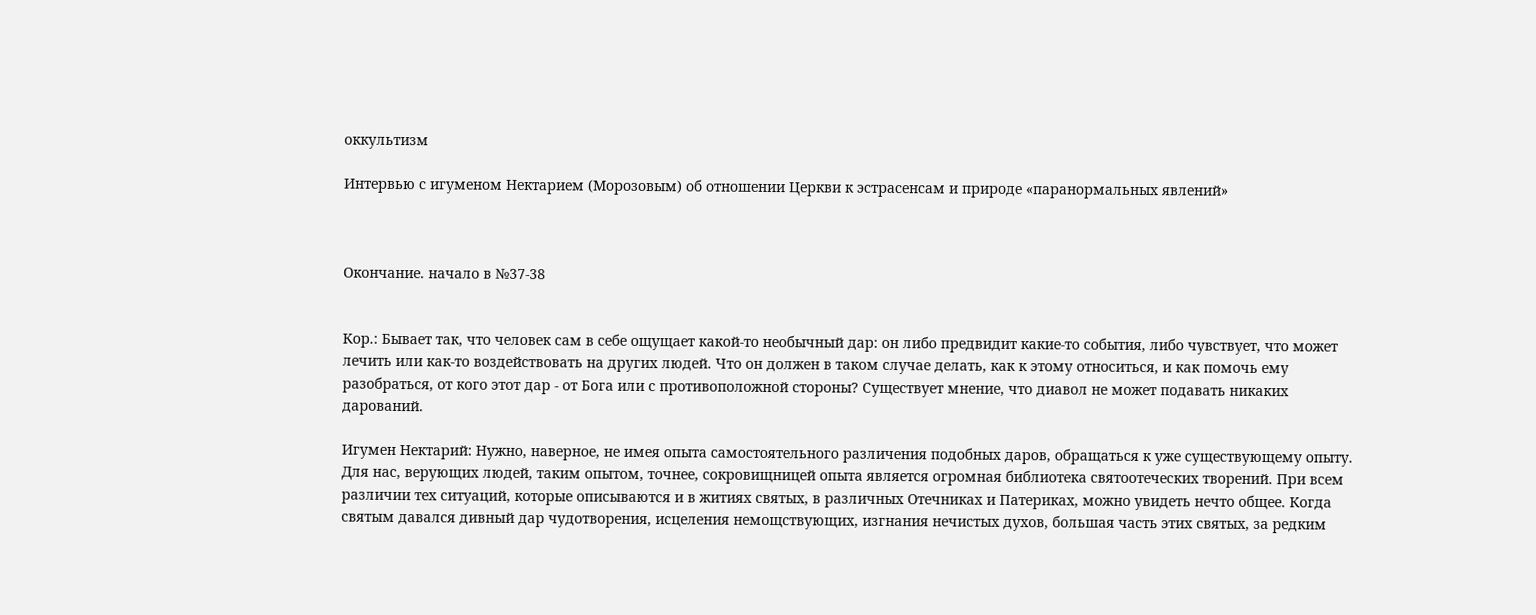оккультизм

Интервью с игуменом Нектарием (Морозовым) об отношении Церкви к эстрасенсам и природе «паранормальных явлений»



Окончание. начало в №37-38


Кор.: Бывает так, что человек сам в себе ощущает какой-то необычный дар: он либо предвидит какие-то события, либо чувствует, что может лечить или как-то воздействовать на других людей. Что он должен в таком случае делать, как к этому относиться, и как помочь ему разобраться, от кого этот дар - от Бога или с противоположной стороны? Существует мнение, что диавол не может подавать никаких дарований.

Игумен Нектарий: Нужно, наверное, не имея опыта самостоятельного различения подобных даров, обращаться к уже существующему опыту. Для нас, верующих людей, таким опытом, точнее, сокровищницей опыта является огромная библиотека святоотеческих творений. При всем различии тех ситуаций, которые описываются и в житиях святых, в различных Отечниках и Патериках, можно увидеть нечто общее. Когда святым давался дивный дар чудотворения, исцеления немощствующих, изгнания нечистых духов, большая часть этих святых, за редким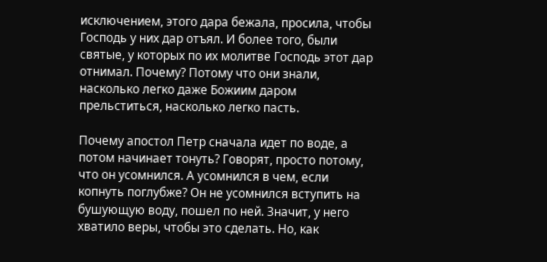исключением, этого дара бежала, просила, чтобы Господь у них дар отъял. И более того, были святые, у которых по их молитве Господь этот дар отнимал. Почему? Потому что они знали, насколько легко даже Божиим даром прельститься, насколько легко пасть.

Почему апостол Петр сначала идет по воде, а потом начинает тонуть? Говорят, просто потому, что он усомнился. А усомнился в чем, если копнуть поглубже? Он не усомнился вступить на бушующую воду, пошел по ней. Значит, у него хватило веры, чтобы это сделать. Но, как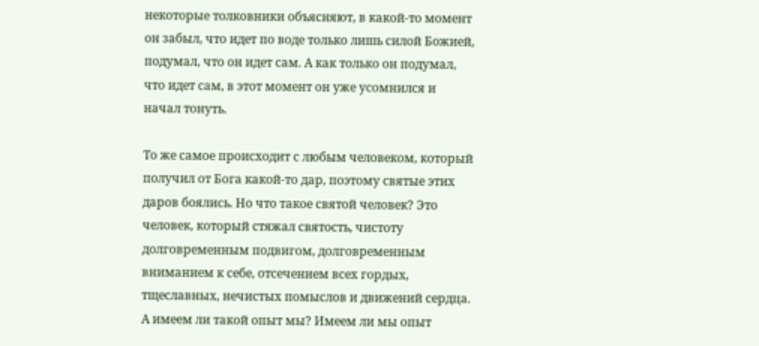некоторые толковники объясняют, в какой-то момент он забыл, что идет по воде только лишь силой Божией, подумал, что он идет сам. А как только он подумал, что идет сам, в этот момент он уже усомнился и начал тонуть.

То же самое происходит с любым человеком, который получил от Бога какой-то дар, поэтому святые этих даров боялись. Но что такое святой человек? Это человек, который стяжал святость, чистоту долговременным подвигом, долговременным вниманием к себе, отсечением всех гордых, тщеславных, нечистых помыслов и движений сердца. А имеем ли такой опыт мы? Имеем ли мы опыт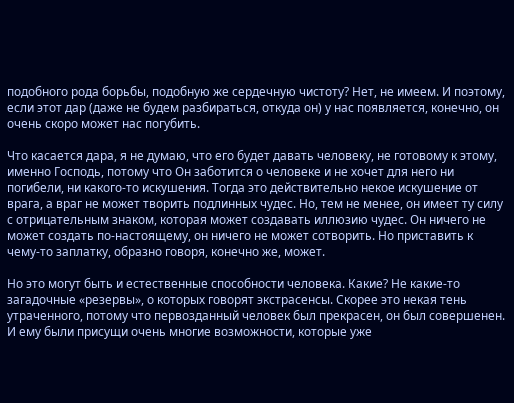подобного рода борьбы, подобную же сердечную чистоту? Нет, не имеем. И поэтому, если этот дар (даже не будем разбираться, откуда он) у нас появляется, конечно, он очень скоро может нас погубить.

Что касается дара, я не думаю, что его будет давать человеку, не готовому к этому, именно Господь, потому что Он заботится о человеке и не хочет для него ни погибели, ни какого-то искушения. Тогда это действительно некое искушение от врага, а враг не может творить подлинных чудес. Но, тем не менее, он имеет ту силу с отрицательным знаком, которая может создавать иллюзию чудес. Он ничего не может создать по-настоящему, он ничего не может сотворить. Но приставить к чему-то заплатку, образно говоря, конечно же, может.

Но это могут быть и естественные способности человека. Какие? Не какие-то загадочные «резервы», о которых говорят экстрасенсы. Скорее это некая тень утраченного, потому что первозданный человек был прекрасен, он был совершенен. И ему были присущи очень многие возможности, которые уже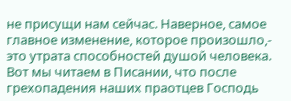не присущи нам сейчас. Наверное, самое главное изменение, которое произошло,- это утрата способностей душой человека. Вот мы читаем в Писании, что после грехопадения наших праотцев Господь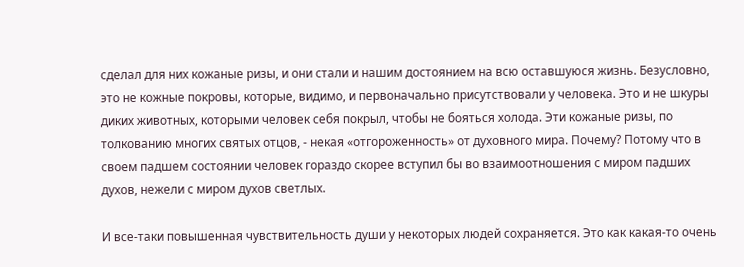сделал для них кожаные ризы, и они стали и нашим достоянием на всю оставшуюся жизнь. Безусловно, это не кожные покровы, которые, видимо, и первоначально присутствовали у человека. Это и не шкуры диких животных, которыми человек себя покрыл, чтобы не бояться холода. Эти кожаные ризы, по толкованию многих святых отцов, - некая «отгороженность» от духовного мира. Почему? Потому что в своем падшем состоянии человек гораздо скорее вступил бы во взаимоотношения с миром падших духов, нежели с миром духов светлых.

И все-таки повышенная чувствительность души у некоторых людей сохраняется. Это как какая-то очень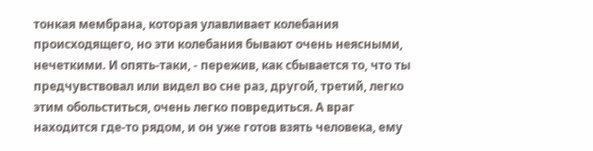тонкая мембрана, которая улавливает колебания происходящего, но эти колебания бывают очень неясными, нечеткими. И опять-таки, - пережив, как сбывается то, что ты предчувствовал или видел во сне раз, другой, третий, легко этим обольститься, очень легко повредиться. А враг находится где-то рядом, и он уже готов взять человека, ему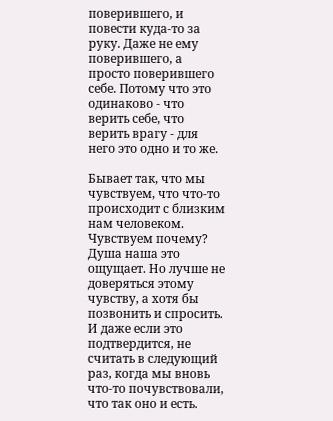поверившего, и повести куда-то за руку. Даже не ему поверившего, а просто поверившего себе. Потому что это одинаково - что верить себе, что верить врагу - для него это одно и то же.

Бывает так, что мы чувствуем, что что-то происходит с близким нам человеком. Чувствуем почему? Душа наша это ощущает. Но лучше не доверяться этому чувству, а хотя бы позвонить и спросить. И даже если это подтвердится, не считать в следующий раз, когда мы вновь что-то почувствовали, что так оно и есть.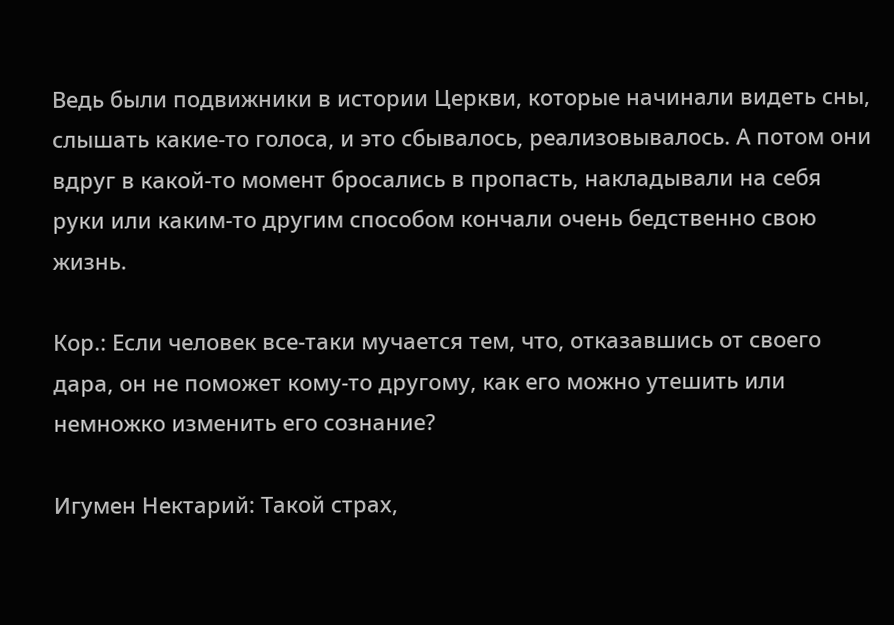Ведь были подвижники в истории Церкви, которые начинали видеть сны, слышать какие-то голоса, и это сбывалось, реализовывалось. А потом они вдруг в какой-то момент бросались в пропасть, накладывали на себя руки или каким-то другим способом кончали очень бедственно свою жизнь.

Кор.: Если человек все-таки мучается тем, что, отказавшись от своего дара, он не поможет кому-то другому, как его можно утешить или немножко изменить его сознание?

Игумен Нектарий: Такой страх,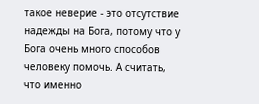такое неверие - это отсутствие надежды на Бога, потому что у Бога очень много способов человеку помочь. А считать, что именно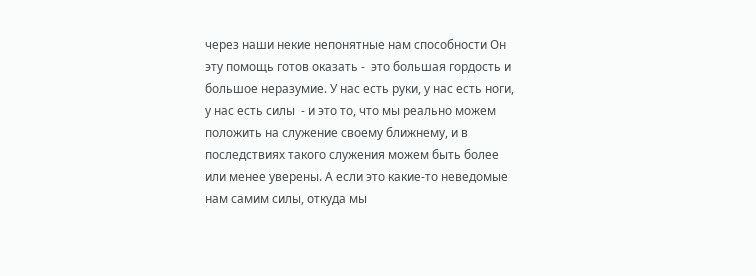через наши некие непонятные нам способности Он эту помощь готов оказать -  это большая гордость и большое неразумие. У нас есть руки, у нас есть ноги, у нас есть силы  - и это то, что мы реально можем положить на служение своему ближнему, и в последствиях такого служения можем быть более или менее уверены. А если это какие-то неведомые нам самим силы, откуда мы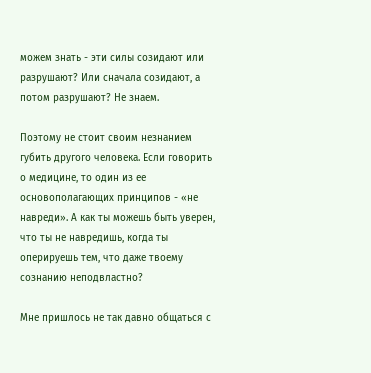можем знать - эти силы созидают или разрушают? Или сначала созидают, а потом разрушают? Не знаем.

Поэтому не стоит своим незнанием губить другого человека. Если говорить о медицине, то один из ее основополагающих принципов - «не навреди». А как ты можешь быть уверен, что ты не навредишь, когда ты оперируешь тем, что даже твоему сознанию неподвластно?

Мне пришлось не так давно общаться с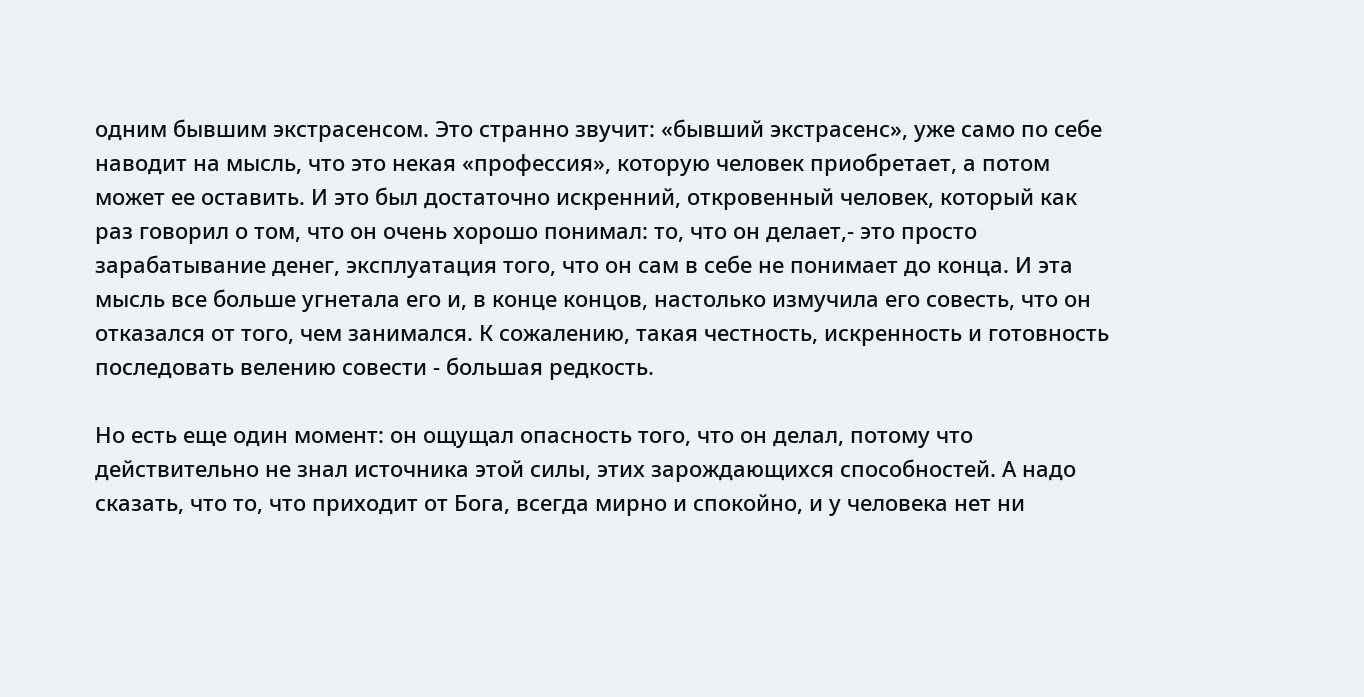одним бывшим экстрасенсом. Это странно звучит: «бывший экстрасенс», уже само по себе наводит на мысль, что это некая «профессия», которую человек приобретает, а потом может ее оставить. И это был достаточно искренний, откровенный человек, который как раз говорил о том, что он очень хорошо понимал: то, что он делает,- это просто зарабатывание денег, эксплуатация того, что он сам в себе не понимает до конца. И эта мысль все больше угнетала его и, в конце концов, настолько измучила его совесть, что он отказался от того, чем занимался. К сожалению, такая честность, искренность и готовность последовать велению совести - большая редкость.

Но есть еще один момент: он ощущал опасность того, что он делал, потому что действительно не знал источника этой силы, этих зарождающихся способностей. А надо сказать, что то, что приходит от Бога, всегда мирно и спокойно, и у человека нет ни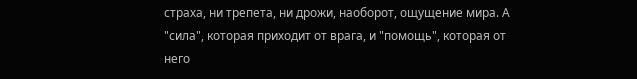страха, ни трепета, ни дрожи, наоборот, ощущение мира. А "сила", которая приходит от врага, и "помощь", которая от него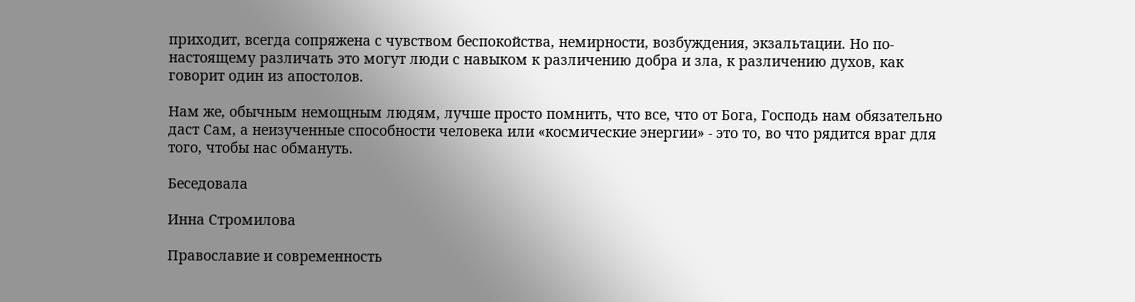приходит, всегда сопряжена с чувством беспокойства, немирности, возбуждения, экзальтации. Но по-настоящему различать это могут люди с навыком к различению добра и зла, к различению духов, как говорит один из апостолов.

Нам же, обычным немощным людям, лучше просто помнить, что все, что от Бога, Господь нам обязательно даст Сам, а неизученные способности человека или «космические энергии» - это то, во что рядится враг для того, чтобы нас обмануть.

Беседовала

Инна Стромилова

Православие и современность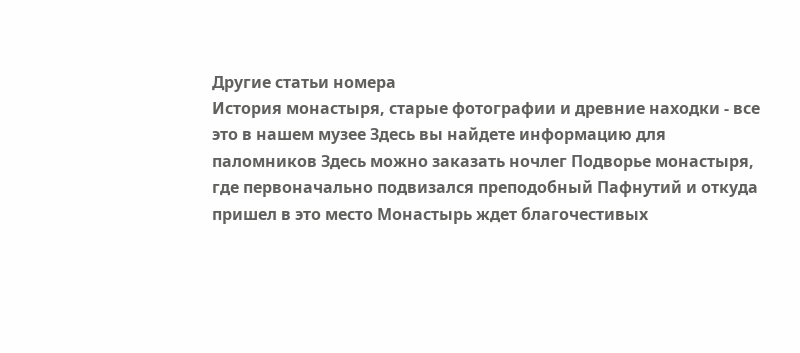Другие статьи номера
История монастыря, старые фотографии и древние находки - все это в нашем музее Здесь вы найдете информацию для паломников Здесь можно заказать ночлег Подворье монастыря, где первоначально подвизался преподобный Пафнутий и откуда пришел в это место Монастырь ждет благочестивых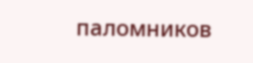паломников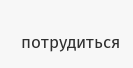потрудиться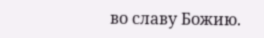во славу Божию.